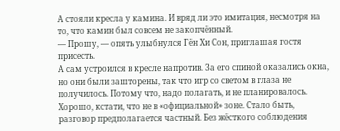А стояли кресла у камина. И вряд ли это имитация, несмотря на то, что камин был совсем не закопчённый.
— Прошу, — опять улыбнулся Гён Хи Сон, приглашая гостя присесть.
А сам устроился в кресле напротив. За его спиной оказались окна, но они были зашторены, так что игр со светом в глаза не получилось. Потому что, надо полагать, и не планировалось.
Хорошо, кстати, что не в «официальной» зоне. Стало быть, разговор предполагается частный. Без жёсткого соблюдения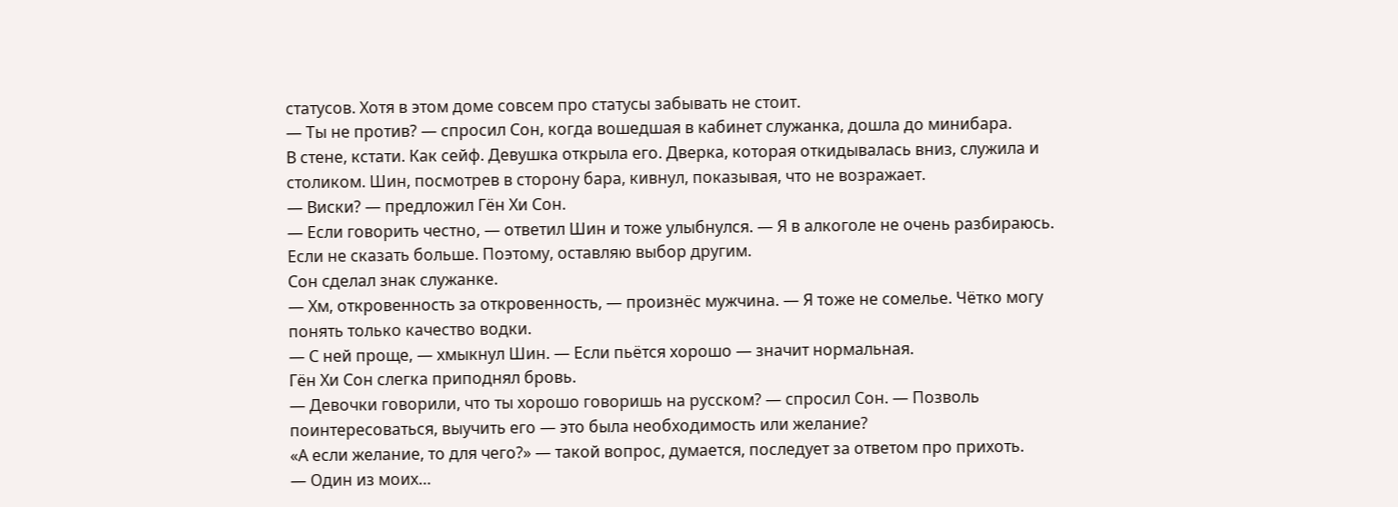статусов. Хотя в этом доме совсем про статусы забывать не стоит.
— Ты не против? — спросил Сон, когда вошедшая в кабинет служанка, дошла до минибара.
В стене, кстати. Как сейф. Девушка открыла его. Дверка, которая откидывалась вниз, служила и столиком. Шин, посмотрев в сторону бара, кивнул, показывая, что не возражает.
— Виски? — предложил Гён Хи Сон.
— Если говорить честно, — ответил Шин и тоже улыбнулся. — Я в алкоголе не очень разбираюсь. Если не сказать больше. Поэтому, оставляю выбор другим.
Сон сделал знак служанке.
— Хм, откровенность за откровенность, — произнёс мужчина. — Я тоже не сомелье. Чётко могу понять только качество водки.
— С ней проще, — хмыкнул Шин. — Если пьётся хорошо — значит нормальная.
Гён Хи Сон слегка приподнял бровь.
— Девочки говорили, что ты хорошо говоришь на русском? — спросил Сон. — Позволь поинтересоваться, выучить его — это была необходимость или желание?
«А если желание, то для чего?» — такой вопрос, думается, последует за ответом про прихоть.
— Один из моих…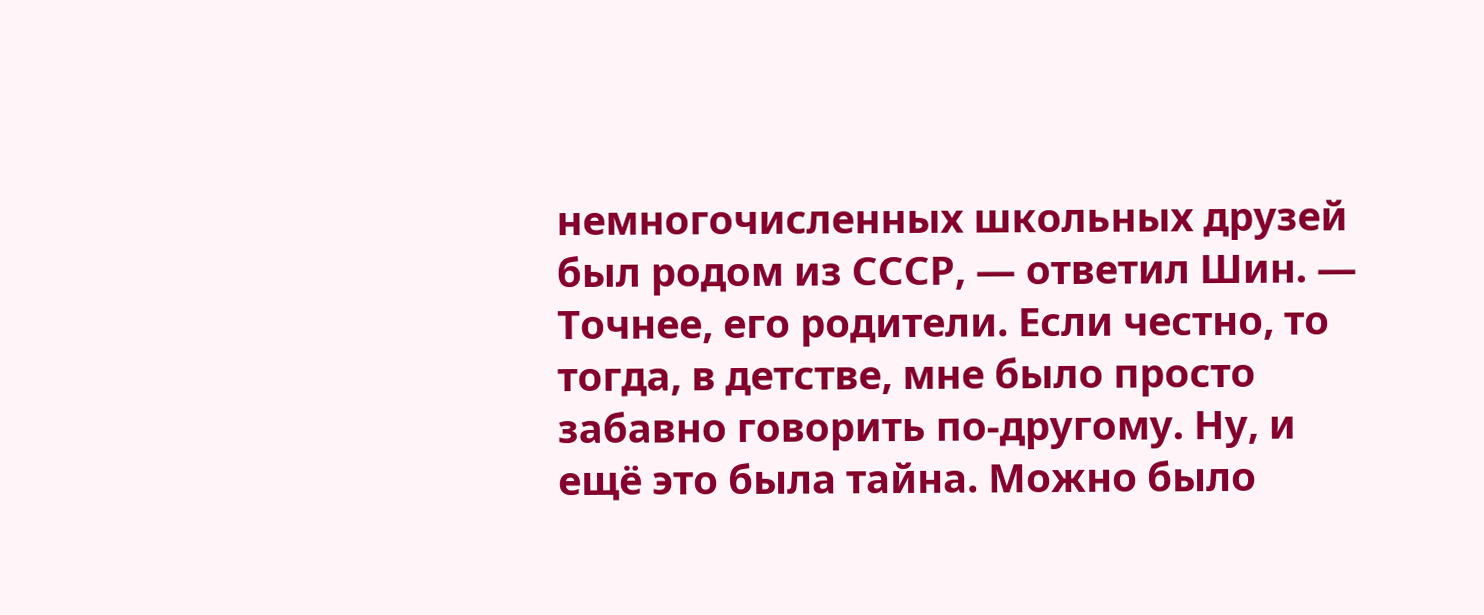немногочисленных школьных друзей был родом из СССР, — ответил Шин. — Точнее, его родители. Если честно, то тогда, в детстве, мне было просто забавно говорить по-другому. Ну, и ещё это была тайна. Можно было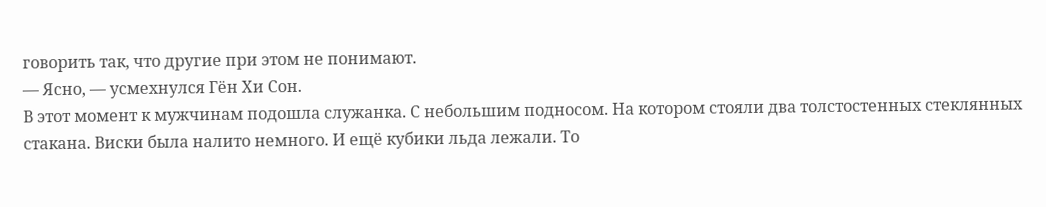говорить так, что другие при этом не понимают.
— Ясно, — усмехнулся Гён Хи Сон.
В этот момент к мужчинам подошла служанка. С небольшим подносом. На котором стояли два толстостенных стеклянных стакана. Виски была налито немного. И ещё кубики льда лежали. То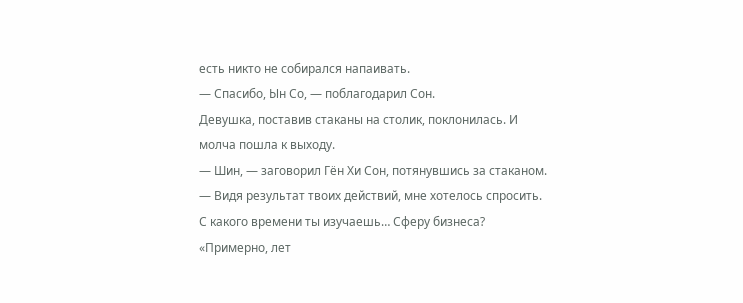есть никто не собирался напаивать.
— Спасибо, Ын Со, — поблагодарил Сон.
Девушка, поставив стаканы на столик, поклонилась. И молча пошла к выходу.
— Шин, — заговорил Гён Хи Сон, потянувшись за стаканом. — Видя результат твоих действий, мне хотелось спросить. С какого времени ты изучаешь… Сферу бизнеса?
«Примерно, лет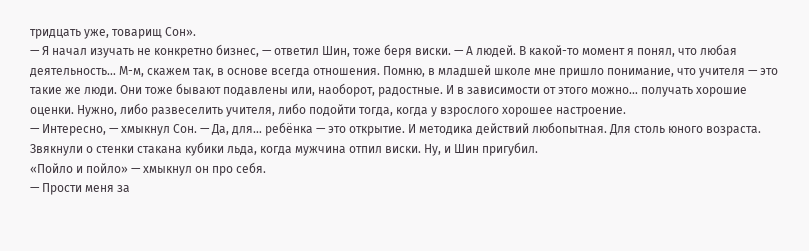тридцать уже, товарищ Сон».
— Я начал изучать не конкретно бизнес, — ответил Шин, тоже беря виски. — А людей. В какой-то момент я понял, что любая деятельность… М-м, скажем так, в основе всегда отношения. Помню, в младшей школе мне пришло понимание, что учителя — это такие же люди. Они тоже бывают подавлены или, наоборот, радостные. И в зависимости от этого можно… получать хорошие оценки. Нужно, либо развеселить учителя, либо подойти тогда, когда у взрослого хорошее настроение.
— Интересно, — хмыкнул Сон. — Да, для… ребёнка — это открытие. И методика действий любопытная. Для столь юного возраста.
Звякнули о стенки стакана кубики льда, когда мужчина отпил виски. Ну, и Шин пригубил.
«Пойло и пойло» — хмыкнул он про себя.
— Прости меня за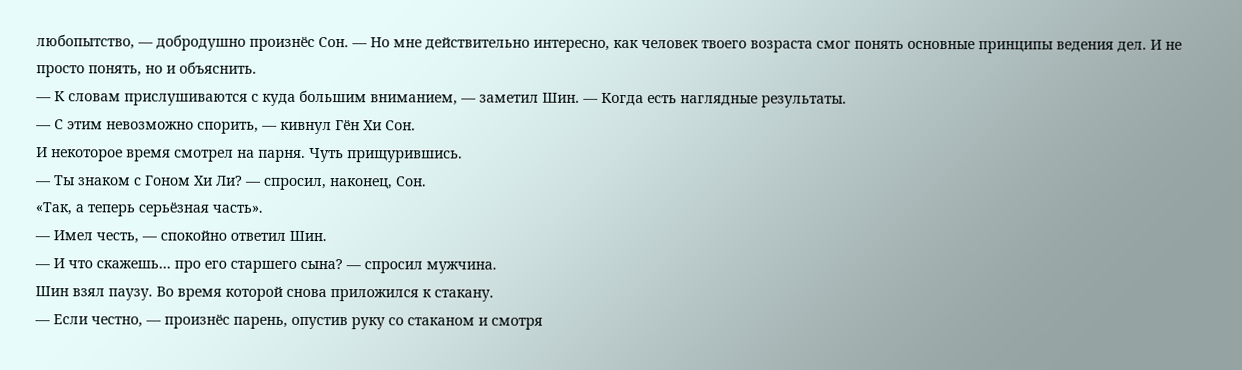любопытство, — добродушно произнёс Сон. — Но мне действительно интересно, как человек твоего возраста смог понять основные принципы ведения дел. И не просто понять, но и объяснить.
— К словам прислушиваются с куда большим вниманием, — заметил Шин. — Когда есть наглядные результаты.
— С этим невозможно спорить, — кивнул Гён Хи Сон.
И некоторое время смотрел на парня. Чуть прищурившись.
— Ты знаком с Гоном Хи Ли? — спросил, наконец, Сон.
«Так, а теперь серьёзная часть».
— Имел честь, — спокойно ответил Шин.
— И что скажешь… про его старшего сына? — спросил мужчина.
Шин взял паузу. Во время которой снова приложился к стакану.
— Если честно, — произнёс парень, опустив руку со стаканом и смотря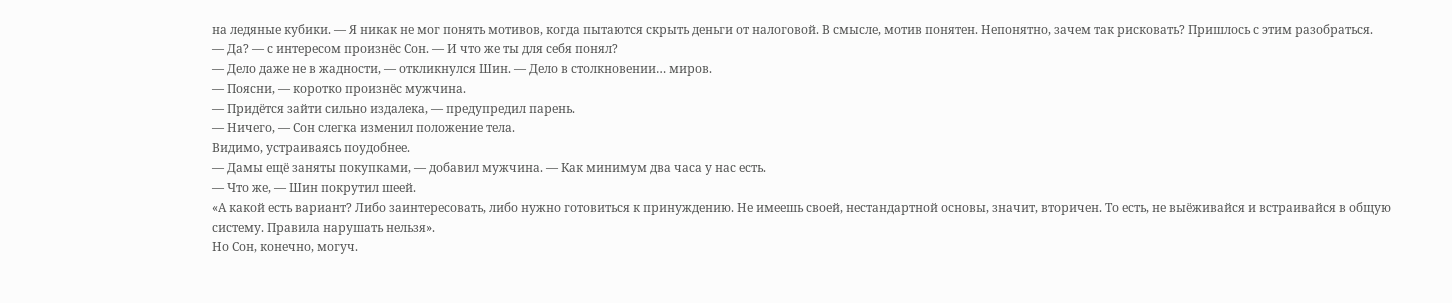на ледяные кубики. — Я никак не мог понять мотивов, когда пытаются скрыть деньги от налоговой. В смысле, мотив понятен. Непонятно, зачем так рисковать? Пришлось с этим разобраться.
— Да? — с интересом произнёс Сон. — И что же ты для себя понял?
— Дело даже не в жадности, — откликнулся Шин. — Дело в столкновении… миров.
— Поясни, — коротко произнёс мужчина.
— Придётся зайти сильно издалека, — предупредил парень.
— Ничего, — Сон слегка изменил положение тела.
Видимо, устраиваясь поудобнее.
— Дамы ещё заняты покупками, — добавил мужчина. — Как минимум два часа у нас есть.
— Что же, — Шин покрутил шеей.
«А какой есть вариант? Либо заинтересовать, либо нужно готовиться к принуждению. Не имеешь своей, нестандартной основы, значит, вторичен. То есть, не выёживайся и встраивайся в общую систему. Правила нарушать нельзя».
Но Сон, конечно, могуч.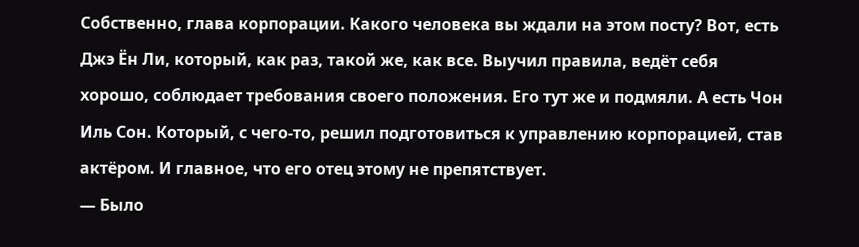Собственно, глава корпорации. Какого человека вы ждали на этом посту? Вот, есть Джэ Ён Ли, который, как раз, такой же, как все. Выучил правила, ведёт себя хорошо, соблюдает требования своего положения. Его тут же и подмяли. А есть Чон Иль Сон. Который, с чего-то, решил подготовиться к управлению корпорацией, став актёром. И главное, что его отец этому не препятствует.
— Было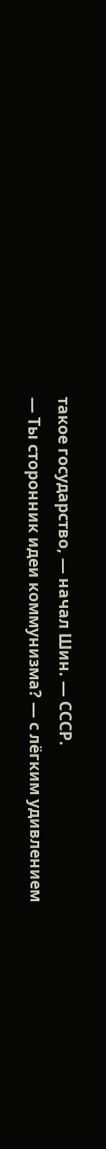такое государство, — начал Шин. — СССР.
— Ты сторонник идеи коммунизма? — с лёгким удивлением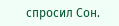спросил Сон.